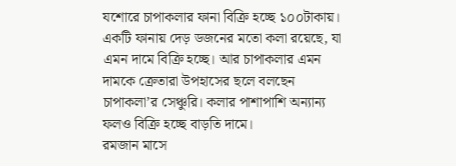যশোরে চাপাকলার ফানা বিক্রি হচ্ছে ১০০টাকায়। একটি ফানায় দেড় ডজনের মতো কলা রয়েছে, যা এমন দামে বিক্রি হচ্ছে। আর চাপাকলার এমন দামকে ক্রেতারা উপহাসের ছলে বলছেন চাপাকলা’র সেঞ্চুরি। কলার পাশাপাশি অন্যান্য ফলও বিক্রি হচ্ছে বাড়তি দামে।
রমজান মাসে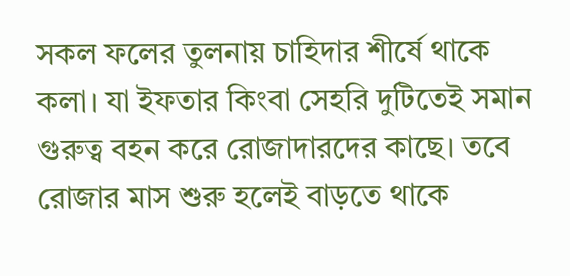সকল ফলের তুলনায় চাহিদার শীর্ষে থাকে কলা। যা ইফতার কিংবা সেহরি দুটিতেই সমান গুরুত্ব বহন করে রোজাদারদের কাছে। তবে রোজার মাস শুরু হলেই বাড়তে থাকে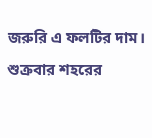জরুরি এ ফলটির দাম। শুক্রবার শহরের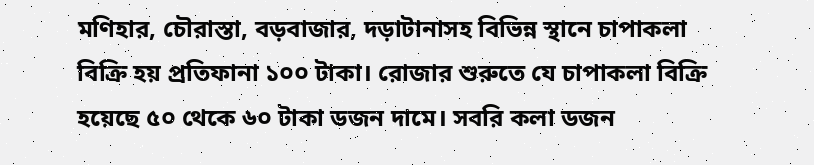মণিহার, চৌরাস্তা, বড়বাজার, দড়াটানাসহ বিভিন্ন স্থানে চাপাকলা বিক্রি হয় প্রতিফানা ১০০ টাকা। রোজার শুরুতে যে চাপাকলা বিক্রি হয়েছে ৫০ থেকে ৬০ টাকা ডজন দামে। সবরি কলা ডজন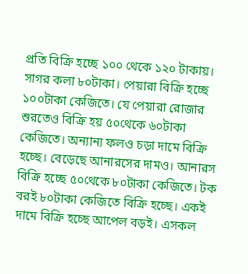প্রতি বিক্রি হচ্ছে ১০০ থেকে ১২০ টাকায়। সাগর কলা ৮০টাকা। পেয়ারা বিক্রি হচ্ছে ১০০টাকা কেজিতে। যে পেয়ারা রোজার শুরতেও বিক্রি হয় ৫০থেকে ৬০টাকা কেজিতে। অন্যান্য ফলও চড়া দামে বিক্রি হচ্ছে। বেড়েছে আনারসের দামও। আনারস বিক্রি হচ্ছে ৫০থেকে ৮০টাকা কেজিতে। টক বরই ৮০টাকা কেজিতে বিক্রি হচ্ছে। একই দামে বিক্রি হচ্ছে আপেল বড়ই। এসকল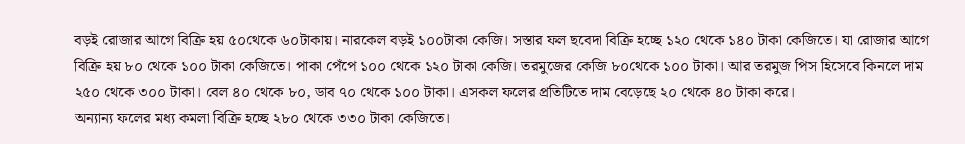বড়ই রোজার আগে বিক্রি হয় ৫০থেকে ৬০টাকায়। নারকেল বড়ই ১০০টাকা কেজি। সস্তার ফল ছবেদা বিক্রি হচ্ছে ১২০ থেকে ১৪০ টাকা কেজিতে। যা রোজার আগে বিক্রি হয় ৮০ থেকে ১০০ টাকা কেজিতে। পাকা পেঁপে ১০০ থেকে ১২০ টাকা কেজি। তরমুজের কেজি ৮০থেকে ১০০ টাকা। আর তরমুজ পিস হিসেবে কিনলে দাম ২৫০ থেকে ৩০০ টাকা। বেল ৪০ থেকে ৮০, ডাব ৭০ থেকে ১০০ টাকা। এসকল ফলের প্রতিটিতে দাম বেড়েছে ২০ থেকে ৪০ টাকা করে।
অন্যান্য ফলের মধ্য কমলা বিক্রি হচ্ছে ২৮০ থেকে ৩৩০ টাকা কেজিতে।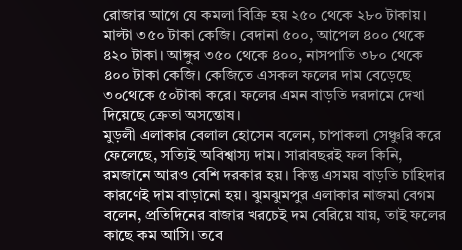রোজার আগে যে কমলা বিক্রি হয় ২৫০ থেকে ২৮০ টাকায়। মাল্টা ৩৫০ টাকা কেজি। বেদানা ৫০০, আপেল ৪০০ থেকে ৪২০ টাকা। আঙ্গুর ৩৫০ থেকে ৪০০, নাসপাতি ৩৮০ থেকে ৪০০ টাকা কেজি। কেজিতে এসকল ফলের দাম বেড়েছে ৩০থেকে ৫০টাকা করে। ফলের এমন বাড়তি দরদামে দেখা দিয়েছে ক্রেতা অসন্তোষ।
মুড়লী এলাকার বেলাল হোসেন বলেন, চাপাকলা সেঞ্চুরি করে ফেলেছে, সত্যিই অবিশ্বাস্য দাম। সারাবছরই ফল কিনি, রমজানে আরও বেশি দরকার হয়। কিন্তু এসময় বাড়তি চাহিদার কারণেই দাম বাড়ানো হয়। ঝুমঝুমপুর এলাকার নাজমা বেগম বলেন, প্রতিদিনের বাজার খরচেই দম বেরিয়ে যায়, তাই ফলের কাছে কম আসি। তবে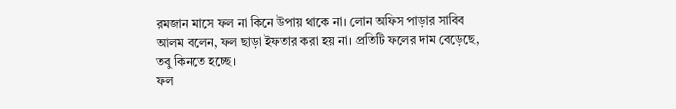রমজান মাসে ফল না কিনে উপায় থাকে না। লোন অফিস পাড়ার সাবিব আলম বলেন, ফল ছাড়া ইফতার করা হয় না। প্রতিটি ফলের দাম বেড়েছে, তবু কিনতে হচ্ছে।
ফল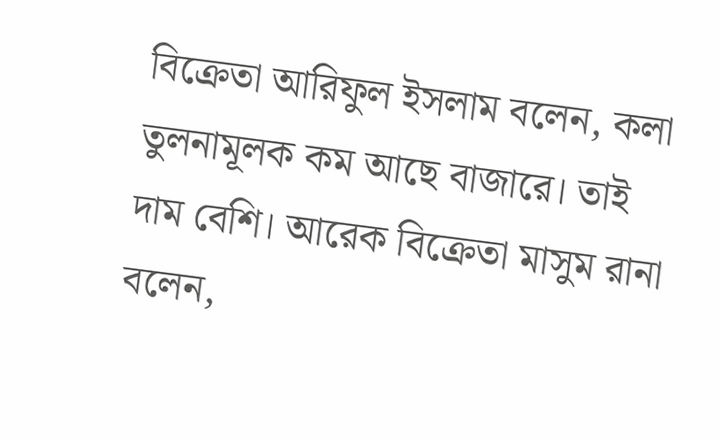বিক্রেতা আরিফুল ইসলাম বলেন, কলা তুলনামূলক কম আছে বাজারে। তাই দাম বেশি। আরেক বিক্রেতা মাসুম রানা বলেন,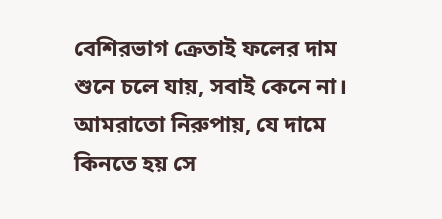বেশিরভাগ ক্রেতাই ফলের দাম শুনে চলে যায়, সবাই কেনে না। আমরাতো নিরুপায়, যে দামে কিনতে হয় সে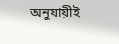অনুযায়ীই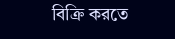বিক্রি করতে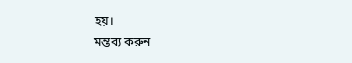হয়।
মন্তব্য করুন